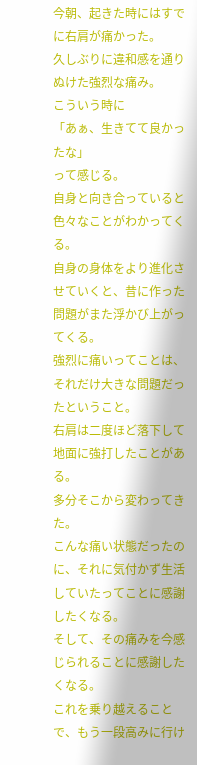今朝、起きた時にはすでに右肩が痛かった。
久しぶりに違和感を通りぬけた強烈な痛み。
こういう時に
「あぁ、生きてて良かったな」
って感じる。
自身と向き合っていると色々なことがわかってくる。
自身の身体をより進化させていくと、昔に作った問題がまた浮かび上がってくる。
強烈に痛いってことは、それだけ大きな問題だったということ。
右肩は二度ほど落下して地面に強打したことがある。
多分そこから変わってきた。
こんな痛い状態だったのに、それに気付かず生活していたってことに感謝したくなる。
そして、その痛みを今感じられることに感謝したくなる。
これを乗り越えることで、もう一段高みに行け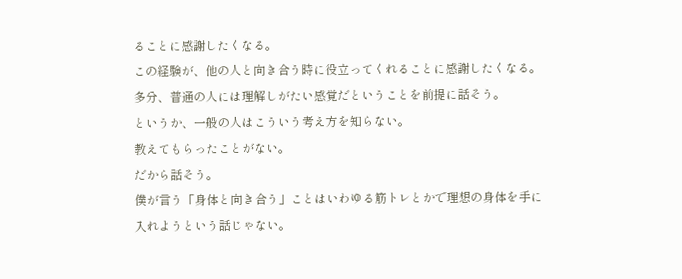ることに感謝したくなる。
この経験が、他の人と向き合う時に役立ってくれることに感謝したくなる。
多分、普通の人には理解しがたい感覚だということを前提に話そう。
というか、一般の人はこういう考え方を知らない。
教えてもらったことがない。
だから話そう。
僕が言う「身体と向き合う」ことはいわゆる筋トレとかで理想の身体を手に入れようという話じゃない。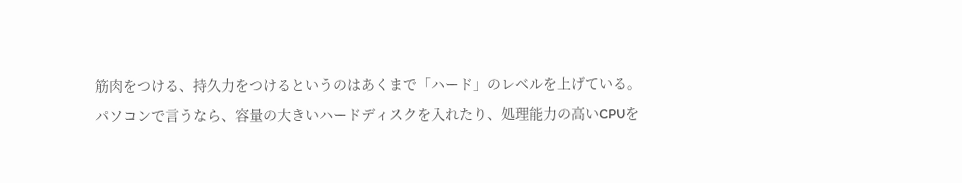筋肉をつける、持久力をつけるというのはあくまで「ハード」のレベルを上げている。
パソコンで言うなら、容量の大きいハードディスクを入れたり、処理能力の高いCPUを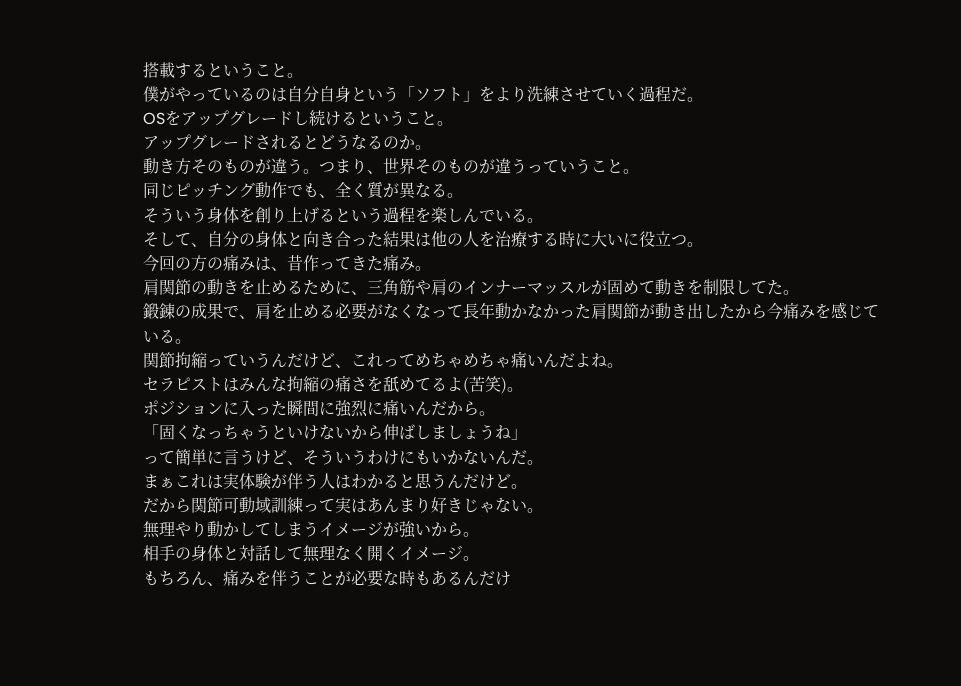搭載するということ。
僕がやっているのは自分自身という「ソフト」をより洗練させていく過程だ。
OSをアップグレードし続けるということ。
アップグレードされるとどうなるのか。
動き方そのものが違う。つまり、世界そのものが違うっていうこと。
同じピッチング動作でも、全く質が異なる。
そういう身体を創り上げるという過程を楽しんでいる。
そして、自分の身体と向き合った結果は他の人を治療する時に大いに役立つ。
今回の方の痛みは、昔作ってきた痛み。
肩関節の動きを止めるために、三角筋や肩のインナーマッスルが固めて動きを制限してた。
鍛錬の成果で、肩を止める必要がなくなって長年動かなかった肩関節が動き出したから今痛みを感じている。
関節拘縮っていうんだけど、これってめちゃめちゃ痛いんだよね。
セラピストはみんな拘縮の痛さを舐めてるよ(苦笑)。
ポジションに入った瞬間に強烈に痛いんだから。
「固くなっちゃうといけないから伸ばしましょうね」
って簡単に言うけど、そういうわけにもいかないんだ。
まぁこれは実体験が伴う人はわかると思うんだけど。
だから関節可動域訓練って実はあんまり好きじゃない。
無理やり動かしてしまうイメージが強いから。
相手の身体と対話して無理なく開くイメージ。
もちろん、痛みを伴うことが必要な時もあるんだけ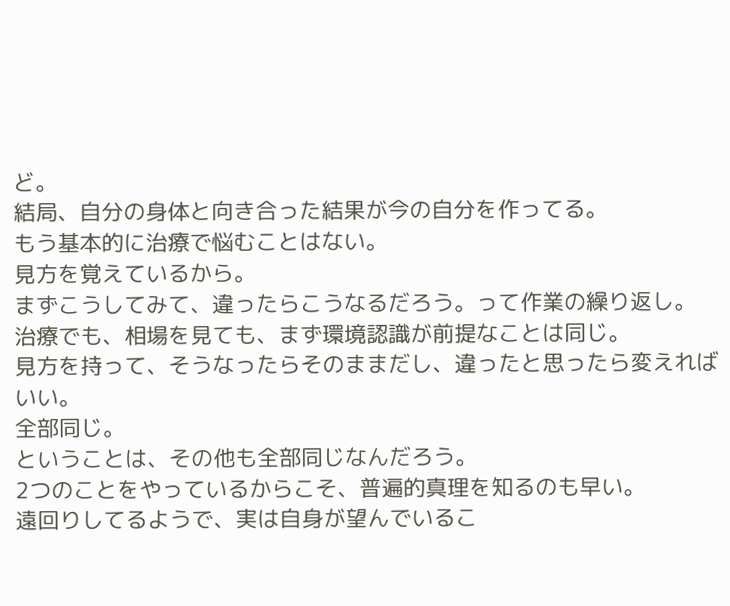ど。
結局、自分の身体と向き合った結果が今の自分を作ってる。
もう基本的に治療で悩むことはない。
見方を覚えているから。
まずこうしてみて、違ったらこうなるだろう。って作業の繰り返し。
治療でも、相場を見ても、まず環境認識が前提なことは同じ。
見方を持って、そうなったらそのままだし、違ったと思ったら変えればいい。
全部同じ。
ということは、その他も全部同じなんだろう。
2つのことをやっているからこそ、普遍的真理を知るのも早い。
遠回りしてるようで、実は自身が望んでいるこ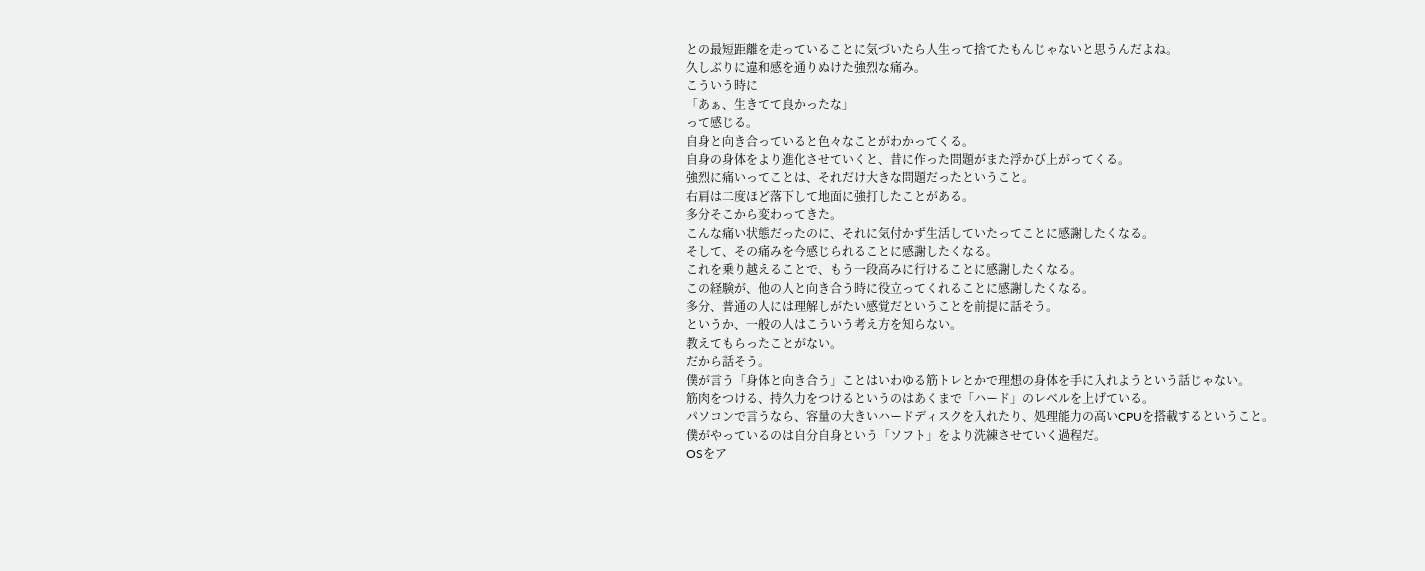との最短距離を走っていることに気づいたら人生って捨てたもんじゃないと思うんだよね。
久しぶりに違和感を通りぬけた強烈な痛み。
こういう時に
「あぁ、生きてて良かったな」
って感じる。
自身と向き合っていると色々なことがわかってくる。
自身の身体をより進化させていくと、昔に作った問題がまた浮かび上がってくる。
強烈に痛いってことは、それだけ大きな問題だったということ。
右肩は二度ほど落下して地面に強打したことがある。
多分そこから変わってきた。
こんな痛い状態だったのに、それに気付かず生活していたってことに感謝したくなる。
そして、その痛みを今感じられることに感謝したくなる。
これを乗り越えることで、もう一段高みに行けることに感謝したくなる。
この経験が、他の人と向き合う時に役立ってくれることに感謝したくなる。
多分、普通の人には理解しがたい感覚だということを前提に話そう。
というか、一般の人はこういう考え方を知らない。
教えてもらったことがない。
だから話そう。
僕が言う「身体と向き合う」ことはいわゆる筋トレとかで理想の身体を手に入れようという話じゃない。
筋肉をつける、持久力をつけるというのはあくまで「ハード」のレベルを上げている。
パソコンで言うなら、容量の大きいハードディスクを入れたり、処理能力の高いCPUを搭載するということ。
僕がやっているのは自分自身という「ソフト」をより洗練させていく過程だ。
OSをア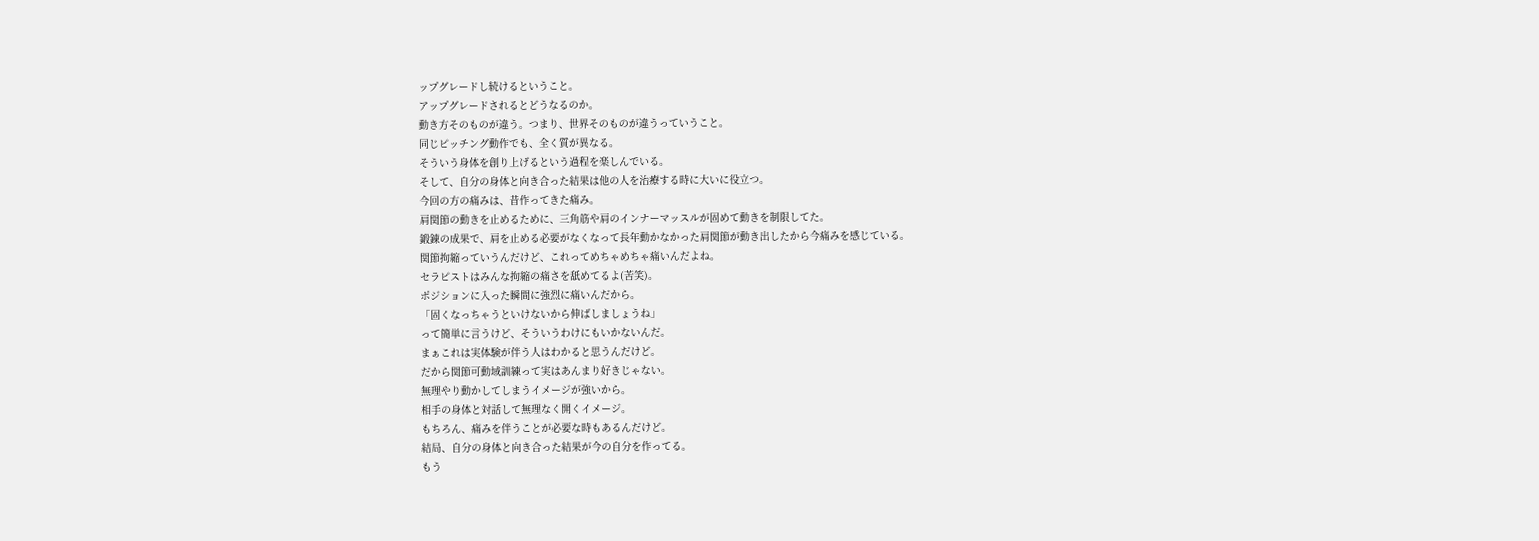ップグレードし続けるということ。
アップグレードされるとどうなるのか。
動き方そのものが違う。つまり、世界そのものが違うっていうこと。
同じピッチング動作でも、全く質が異なる。
そういう身体を創り上げるという過程を楽しんでいる。
そして、自分の身体と向き合った結果は他の人を治療する時に大いに役立つ。
今回の方の痛みは、昔作ってきた痛み。
肩関節の動きを止めるために、三角筋や肩のインナーマッスルが固めて動きを制限してた。
鍛錬の成果で、肩を止める必要がなくなって長年動かなかった肩関節が動き出したから今痛みを感じている。
関節拘縮っていうんだけど、これってめちゃめちゃ痛いんだよね。
セラピストはみんな拘縮の痛さを舐めてるよ(苦笑)。
ポジションに入った瞬間に強烈に痛いんだから。
「固くなっちゃうといけないから伸ばしましょうね」
って簡単に言うけど、そういうわけにもいかないんだ。
まぁこれは実体験が伴う人はわかると思うんだけど。
だから関節可動域訓練って実はあんまり好きじゃない。
無理やり動かしてしまうイメージが強いから。
相手の身体と対話して無理なく開くイメージ。
もちろん、痛みを伴うことが必要な時もあるんだけど。
結局、自分の身体と向き合った結果が今の自分を作ってる。
もう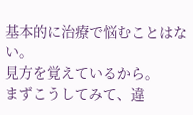基本的に治療で悩むことはない。
見方を覚えているから。
まずこうしてみて、違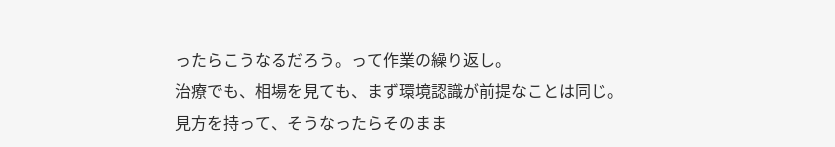ったらこうなるだろう。って作業の繰り返し。
治療でも、相場を見ても、まず環境認識が前提なことは同じ。
見方を持って、そうなったらそのまま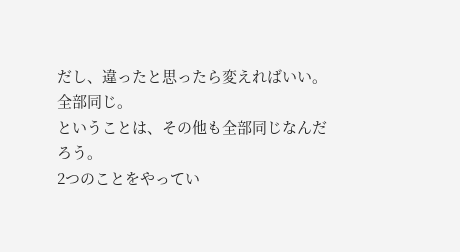だし、違ったと思ったら変えればいい。
全部同じ。
ということは、その他も全部同じなんだろう。
2つのことをやってい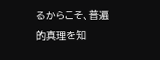るからこそ、普遍的真理を知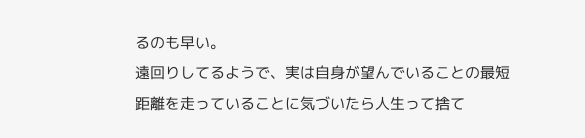るのも早い。
遠回りしてるようで、実は自身が望んでいることの最短距離を走っていることに気づいたら人生って捨て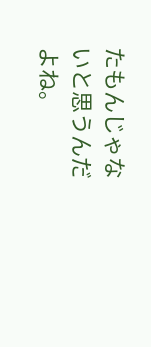たもんじゃないと思うんだよね。